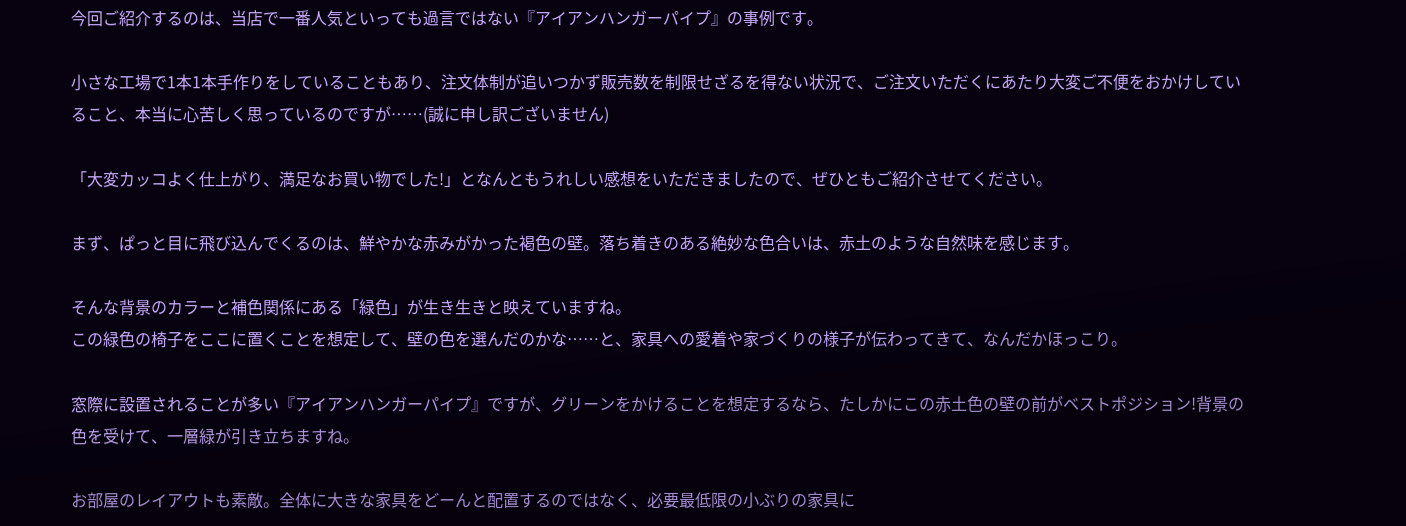今回ご紹介するのは、当店で一番人気といっても過言ではない『アイアンハンガーパイプ』の事例です。

小さな工場で1本1本手作りをしていることもあり、注文体制が追いつかず販売数を制限せざるを得ない状況で、ご注文いただくにあたり大変ご不便をおかけしていること、本当に心苦しく思っているのですが……(誠に申し訳ございません)

「大変カッコよく仕上がり、満足なお買い物でした!」となんともうれしい感想をいただきましたので、ぜひともご紹介させてください。

まず、ぱっと目に飛び込んでくるのは、鮮やかな赤みがかった褐色の壁。落ち着きのある絶妙な色合いは、赤土のような自然味を感じます。

そんな背景のカラーと補色関係にある「緑色」が生き生きと映えていますね。
この緑色の椅子をここに置くことを想定して、壁の色を選んだのかな……と、家具への愛着や家づくりの様子が伝わってきて、なんだかほっこり。

窓際に設置されることが多い『アイアンハンガーパイプ』ですが、グリーンをかけることを想定するなら、たしかにこの赤土色の壁の前がベストポジション!背景の色を受けて、一層緑が引き立ちますね。

お部屋のレイアウトも素敵。全体に大きな家具をどーんと配置するのではなく、必要最低限の小ぶりの家具に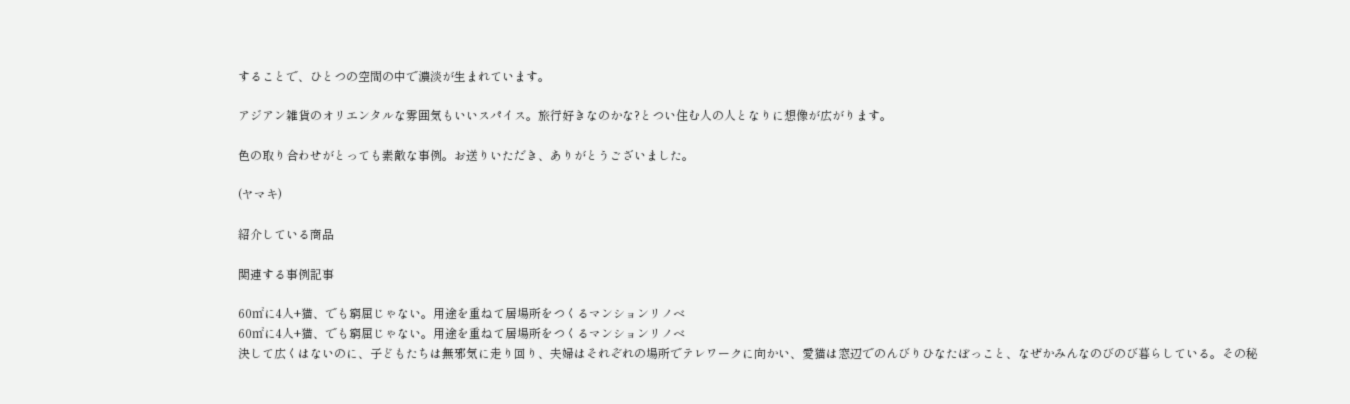することで、ひとつの空間の中で濃淡が生まれています。

アジアン雑貨のオリエンタルな雰囲気もいいスパイス。旅行好きなのかな?とつい住む人の人となりに想像が広がります。

色の取り合わせがとっても素敵な事例。お送りいただき、ありがとうございました。

(ヤマキ)

紹介している商品

関連する事例記事

60㎡に4人+猫、でも窮屈じゃない。用途を重ねて居場所をつくるマンションリノベ
60㎡に4人+猫、でも窮屈じゃない。用途を重ねて居場所をつくるマンションリノベ
決して広くはないのに、子どもたちは無邪気に走り回り、夫婦はそれぞれの場所でテレワークに向かい、愛猫は窓辺でのんびりひなたぼっこと、なぜかみんなのびのび暮らしている。その秘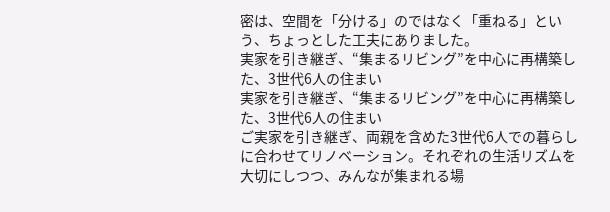密は、空間を「分ける」のではなく「重ねる」という、ちょっとした工夫にありました。
実家を引き継ぎ、“集まるリビング”を中心に再構築した、3世代6人の住まい
実家を引き継ぎ、“集まるリビング”を中心に再構築した、3世代6人の住まい
ご実家を引き継ぎ、両親を含めた3世代6人での暮らしに合わせてリノベーション。それぞれの生活リズムを大切にしつつ、みんなが集まれる場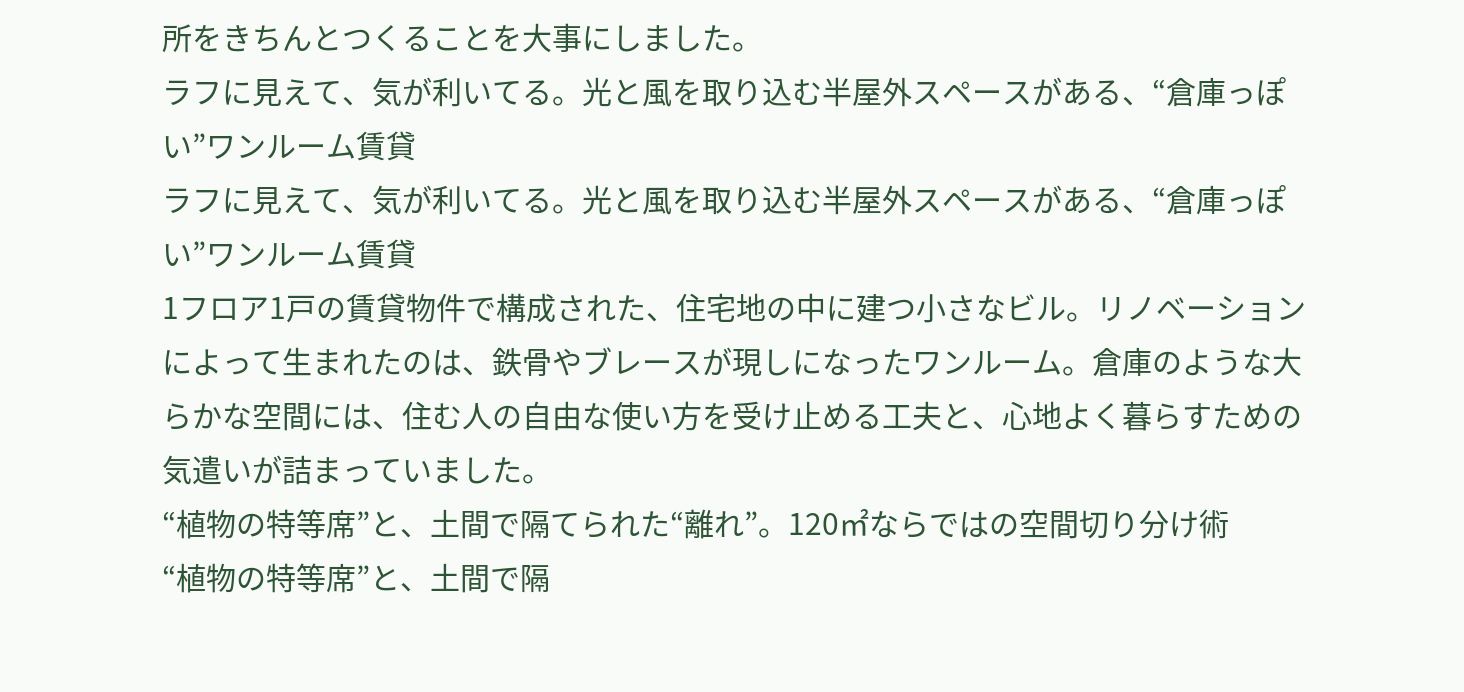所をきちんとつくることを大事にしました。
ラフに見えて、気が利いてる。光と風を取り込む半屋外スペースがある、“倉庫っぽい”ワンルーム賃貸
ラフに見えて、気が利いてる。光と風を取り込む半屋外スペースがある、“倉庫っぽい”ワンルーム賃貸
1フロア1戸の賃貸物件で構成された、住宅地の中に建つ小さなビル。リノベーションによって生まれたのは、鉄骨やブレースが現しになったワンルーム。倉庫のような大らかな空間には、住む人の自由な使い方を受け止める工夫と、心地よく暮らすための気遣いが詰まっていました。
“植物の特等席”と、土間で隔てられた“離れ”。120㎡ならではの空間切り分け術
“植物の特等席”と、土間で隔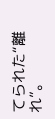てられた“離れ”。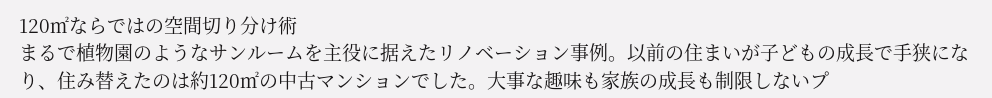120㎡ならではの空間切り分け術
まるで植物園のようなサンルームを主役に据えたリノベーション事例。以前の住まいが子どもの成長で手狭になり、住み替えたのは約120㎡の中古マンションでした。大事な趣味も家族の成長も制限しないプ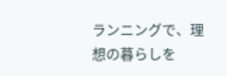ランニングで、理想の暮らしを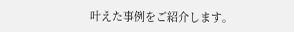叶えた事例をご紹介します。